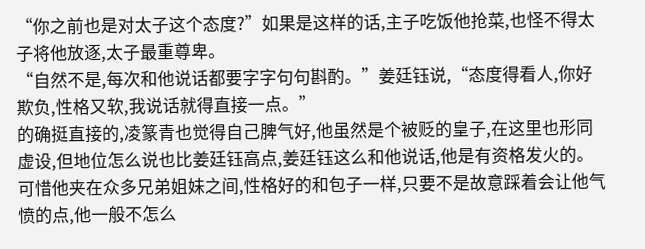“你之前也是对太子这个态度?”如果是这样的话,主子吃饭他抢菜,也怪不得太子将他放逐,太子最重尊卑。
“自然不是,每次和他说话都要字字句句斟酌。”姜廷钰说,“态度得看人,你好欺负,性格又软,我说话就得直接一点。”
的确挺直接的,凌篆青也觉得自己脾气好,他虽然是个被贬的皇子,在这里也形同虚设,但地位怎么说也比姜廷钰高点,姜廷钰这么和他说话,他是有资格发火的。
可惜他夹在众多兄弟姐妹之间,性格好的和包子一样,只要不是故意踩着会让他气愤的点,他一般不怎么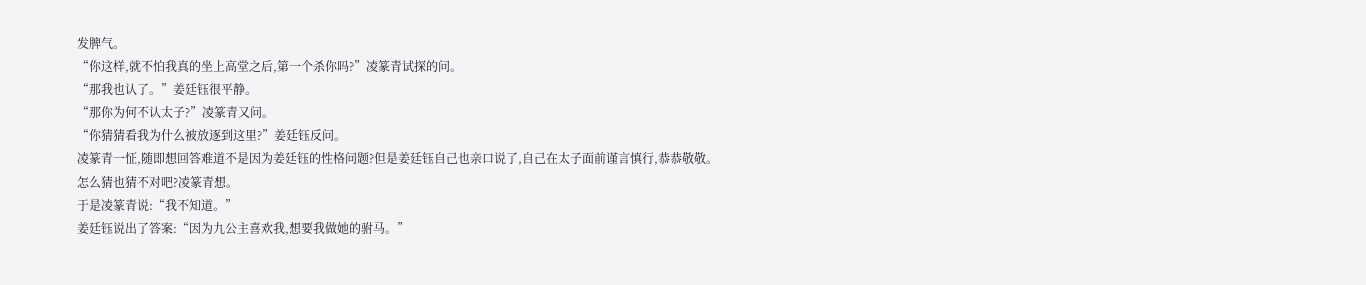发脾气。
“你这样,就不怕我真的坐上高堂之后,第一个杀你吗?”凌篆青试探的问。
“那我也认了。”姜廷钰很平静。
“那你为何不认太子?”凌篆青又问。
“你猜猜看我为什么被放逐到这里?”姜廷钰反问。
凌篆青一怔,随即想回答难道不是因为姜廷钰的性格问题?但是姜廷钰自己也亲口说了,自己在太子面前谨言慎行,恭恭敬敬。
怎么猜也猜不对吧?凌篆青想。
于是凌篆青说:“我不知道。”
姜廷钰说出了答案:“因为九公主喜欢我,想要我做她的驸马。”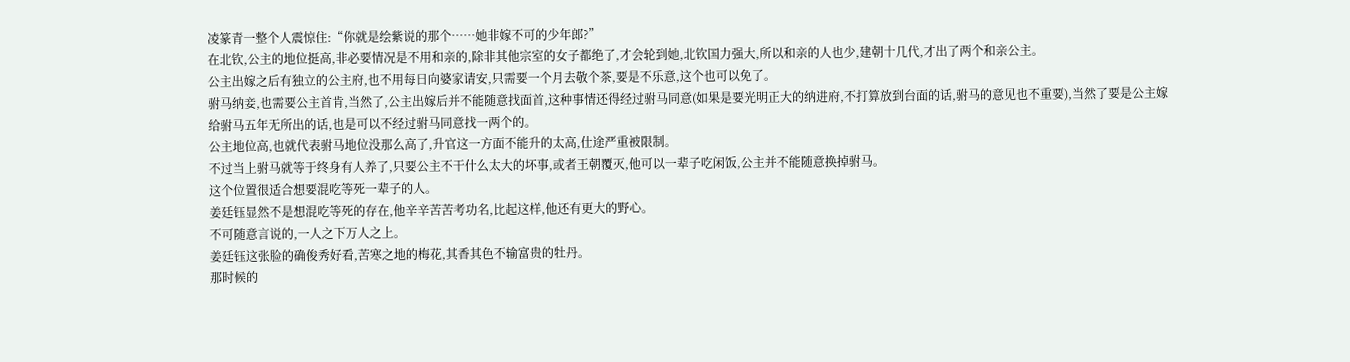凌篆青一整个人震惊住:“你就是绘紫说的那个……她非嫁不可的少年郎?”
在北钦,公主的地位挺高,非必要情况是不用和亲的,除非其他宗室的女子都绝了,才会轮到她,北钦国力强大,所以和亲的人也少,建朝十几代,才出了两个和亲公主。
公主出嫁之后有独立的公主府,也不用每日向婆家请安,只需要一个月去敬个茶,要是不乐意,这个也可以免了。
驸马纳妾,也需要公主首肯,当然了,公主出嫁后并不能随意找面首,这种事情还得经过驸马同意(如果是要光明正大的纳进府,不打算放到台面的话,驸马的意见也不重要),当然了要是公主嫁给驸马五年无所出的话,也是可以不经过驸马同意找一两个的。
公主地位高,也就代表驸马地位没那么高了,升官这一方面不能升的太高,仕途严重被限制。
不过当上驸马就等于终身有人养了,只要公主不干什么太大的坏事,或者王朝覆灭,他可以一辈子吃闲饭,公主并不能随意换掉驸马。
这个位置很适合想要混吃等死一辈子的人。
姜廷钰显然不是想混吃等死的存在,他辛辛苦苦考功名,比起这样,他还有更大的野心。
不可随意言说的,一人之下万人之上。
姜廷钰这张脸的确俊秀好看,苦寒之地的梅花,其香其色不输富贵的牡丹。
那时候的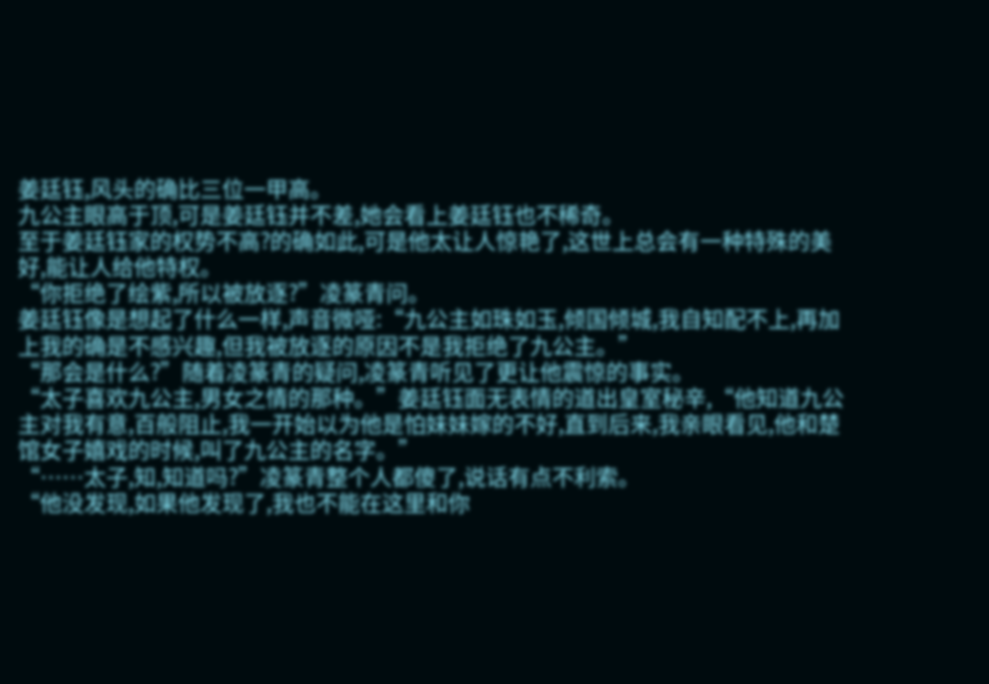姜廷钰,风头的确比三位一甲高。
九公主眼高于顶,可是姜廷钰并不差,她会看上姜廷钰也不稀奇。
至于姜廷钰家的权势不高?的确如此,可是他太让人惊艳了,这世上总会有一种特殊的美好,能让人给他特权。
“你拒绝了绘紫,所以被放逐?”凌篆青问。
姜廷钰像是想起了什么一样,声音微哑:“九公主如珠如玉,倾国倾城,我自知配不上,再加上我的确是不感兴趣,但我被放逐的原因不是我拒绝了九公主。”
“那会是什么?”随着凌篆青的疑问,凌篆青听见了更让他震惊的事实。
“太子喜欢九公主,男女之情的那种。”姜廷钰面无表情的道出皇室秘辛,“他知道九公主对我有意,百般阻止,我一开始以为他是怕妹妹嫁的不好,直到后来,我亲眼看见,他和楚馆女子嬉戏的时候,叫了九公主的名字。”
“……太子,知,知道吗?”凌篆青整个人都傻了,说话有点不利索。
“他没发现,如果他发现了,我也不能在这里和你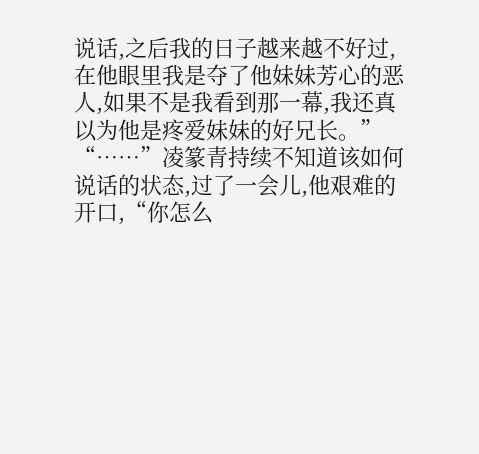说话,之后我的日子越来越不好过,在他眼里我是夺了他妹妹芳心的恶人,如果不是我看到那一幕,我还真以为他是疼爱妹妹的好兄长。”
“……”凌篆青持续不知道该如何说话的状态,过了一会儿,他艰难的开口,“你怎么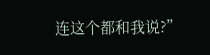连这个都和我说?”